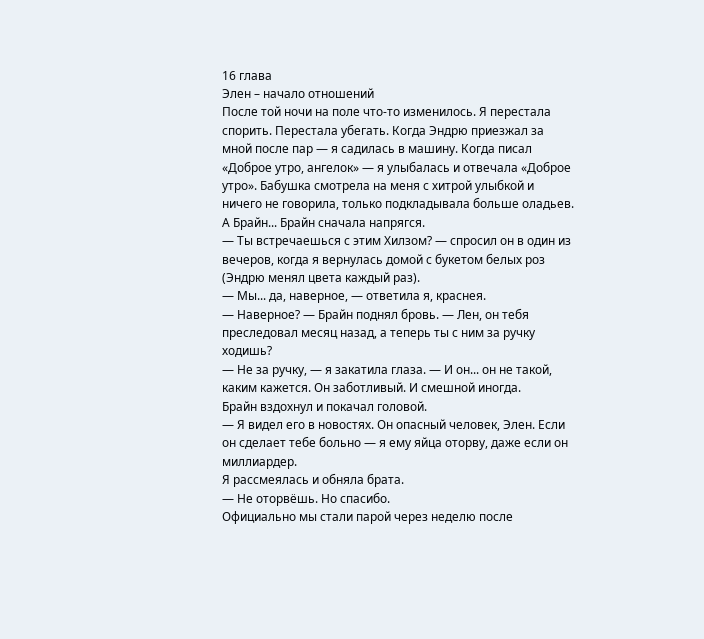16 глава
Элен – начало отношений
После той ночи на поле что-то изменилось. Я перестала спорить. Перестала убегать. Когда Эндрю приезжал за мной после пар — я садилась в машину. Когда писал «Доброе утро, ангелок» — я улыбалась и отвечала «Доброе утро». Бабушка смотрела на меня с хитрой улыбкой и ничего не говорила, только подкладывала больше оладьев. А Брайн... Брайн сначала напрягся.
— Ты встречаешься с этим Хилзом? — спросил он в один из вечеров, когда я вернулась домой с букетом белых роз (Эндрю менял цвета каждый раз).
— Мы... да, наверное, — ответила я, краснея.
— Наверное? — Брайн поднял бровь. — Лен, он тебя преследовал месяц назад, а теперь ты с ним за ручку ходишь?
— Не за ручку, — я закатила глаза. — И он... он не такой, каким кажется. Он заботливый. И смешной иногда.
Брайн вздохнул и покачал головой.
— Я видел его в новостях. Он опасный человек, Элен. Если он сделает тебе больно — я ему яйца оторву, даже если он миллиардер.
Я рассмеялась и обняла брата.
— Не оторвёшь. Но спасибо.
Официально мы стали парой через неделю после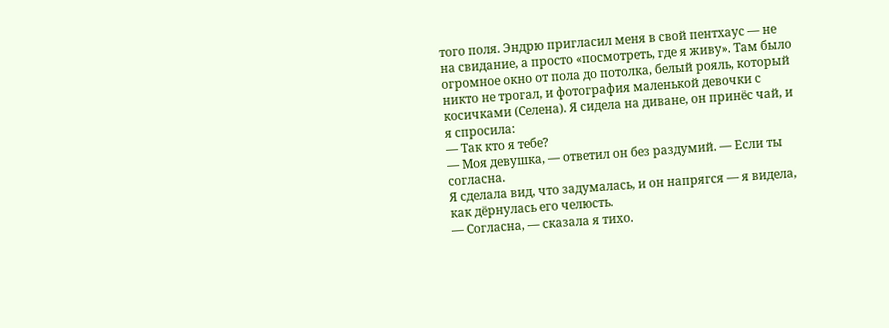того поля. Эндрю пригласил меня в свой пентхаус — не на свидание, а просто «посмотреть, где я живу». Там было огромное окно от пола до потолка, белый рояль, который никто не трогал, и фотография маленькой девочки с косичками (Селена). Я сидела на диване, он принёс чай, и я спросила:
— Так кто я тебе?
— Моя девушка, — ответил он без раздумий. — Если ты согласна.
Я сделала вид, что задумалась, и он напрягся — я видела, как дёрнулась его челюсть.
— Согласна, — сказала я тихо.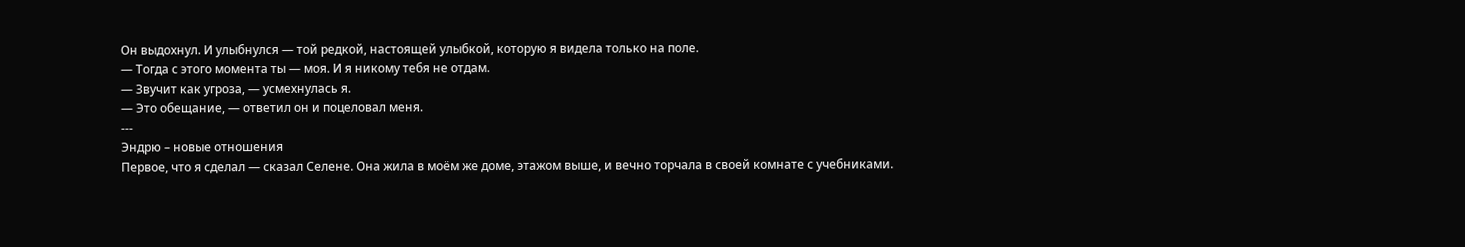Он выдохнул. И улыбнулся — той редкой, настоящей улыбкой, которую я видела только на поле.
— Тогда с этого момента ты — моя. И я никому тебя не отдам.
— Звучит как угроза, — усмехнулась я.
— Это обещание, — ответил он и поцеловал меня.
---
Эндрю – новые отношения
Первое, что я сделал — сказал Селене. Она жила в моём же доме, этажом выше, и вечно торчала в своей комнате с учебниками.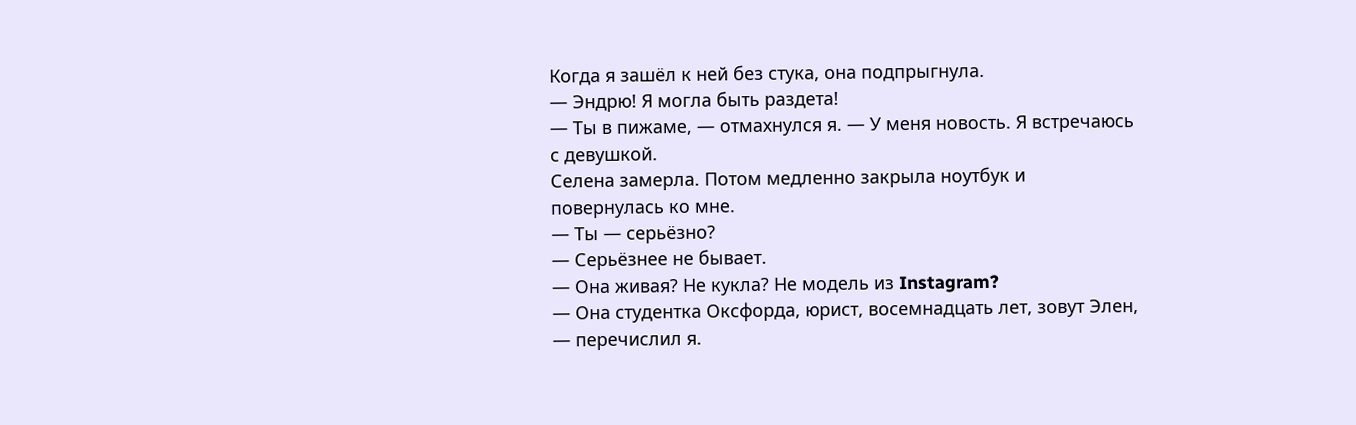Когда я зашёл к ней без стука, она подпрыгнула.
— Эндрю! Я могла быть раздета!
— Ты в пижаме, — отмахнулся я. — У меня новость. Я встречаюсь с девушкой.
Селена замерла. Потом медленно закрыла ноутбук и повернулась ко мне.
— Ты — серьёзно?
— Серьёзнее не бывает.
— Она живая? Не кукла? Не модель из Instagram?
— Она студентка Оксфорда, юрист, восемнадцать лет, зовут Элен, — перечислил я.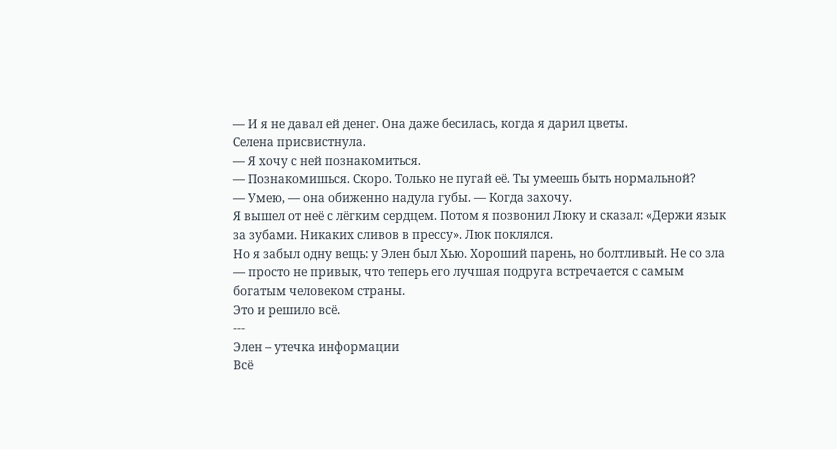— И я не давал ей денег. Она даже бесилась, когда я дарил цветы.
Селена присвистнула.
— Я хочу с ней познакомиться.
— Познакомишься. Скоро. Только не пугай её. Ты умеешь быть нормальной?
— Умею, — она обиженно надула губы. — Когда захочу.
Я вышел от неё с лёгким сердцем. Потом я позвонил Люку и сказал: «Держи язык за зубами. Никаких сливов в прессу». Люк поклялся.
Но я забыл одну вещь: у Элен был Хью. Хороший парень, но болтливый. Не со зла — просто не привык, что теперь его лучшая подруга встречается с самым богатым человеком страны.
Это и решило всё.
---
Элен – утечка информации
Всё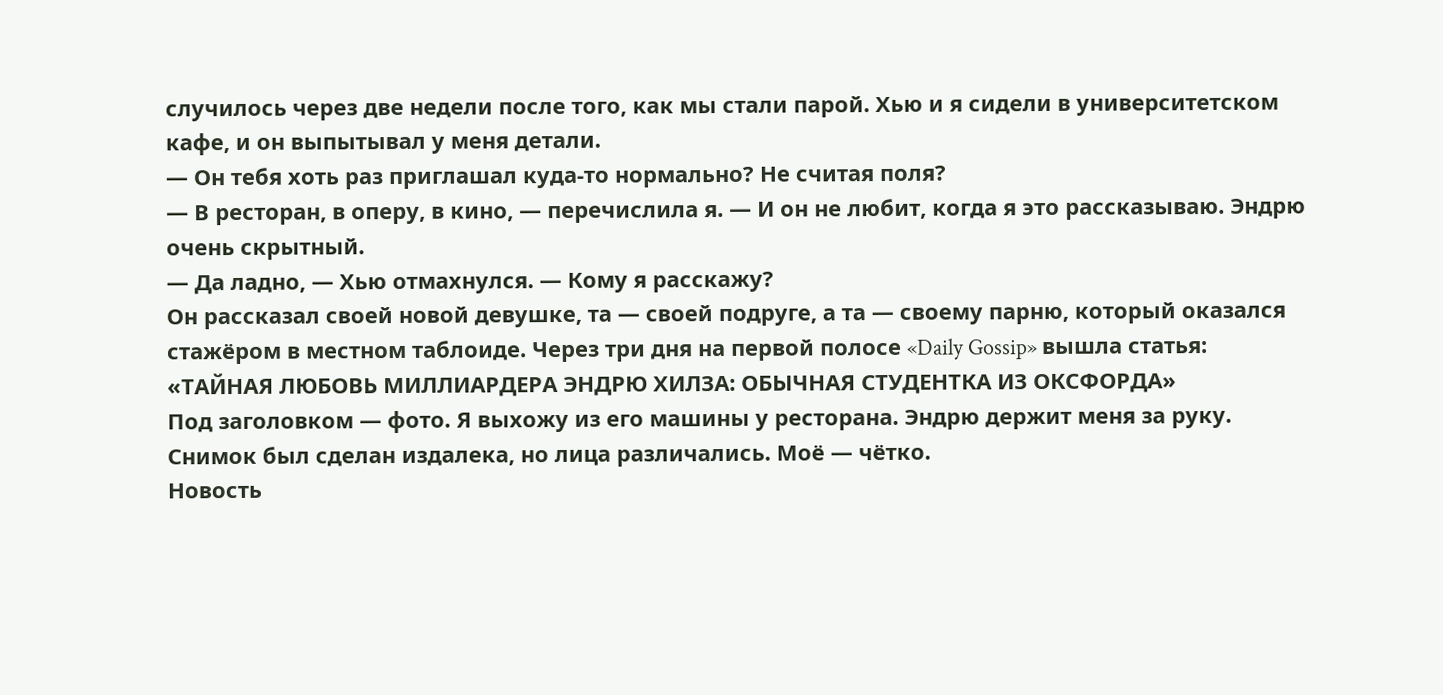случилось через две недели после того, как мы стали парой. Хью и я сидели в университетском кафе, и он выпытывал у меня детали.
— Он тебя хоть раз приглашал куда-то нормально? Не считая поля?
— В ресторан, в оперу, в кино, — перечислила я. — И он не любит, когда я это рассказываю. Эндрю очень скрытный.
— Да ладно, — Хью отмахнулся. — Кому я расскажу?
Он рассказал своей новой девушке, та — своей подруге, а та — своему парню, который оказался стажёром в местном таблоиде. Через три дня на первой полосе «Daily Gossip» вышла статья:
«ТАЙНАЯ ЛЮБОВЬ МИЛЛИАРДЕРА ЭНДРЮ ХИЛЗА: ОБЫЧНАЯ СТУДЕНТКА ИЗ ОКСФОРДА»
Под заголовком — фото. Я выхожу из его машины у ресторана. Эндрю держит меня за руку. Снимок был сделан издалека, но лица различались. Моё — чётко.
Новость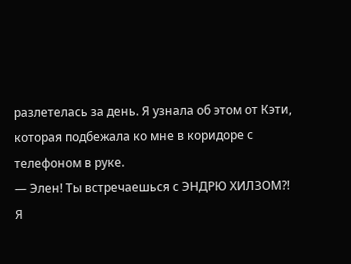разлетелась за день. Я узнала об этом от Кэти, которая подбежала ко мне в коридоре с телефоном в руке.
— Элен! Ты встречаешься с ЭНДРЮ ХИЛЗОМ?!
Я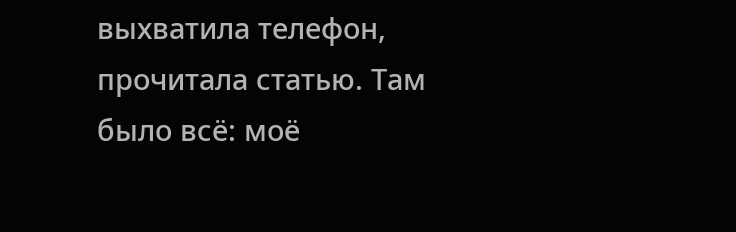выхватила телефон, прочитала статью. Там было всё: моё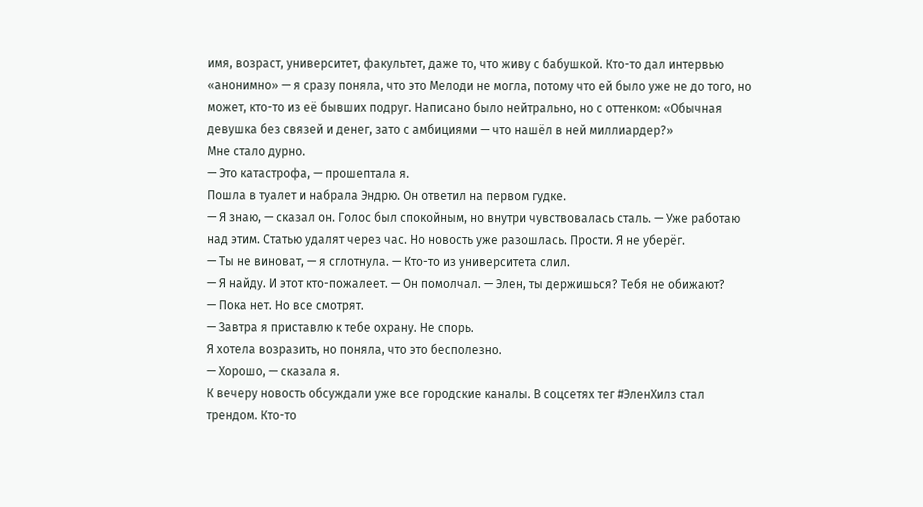имя, возраст, университет, факультет, даже то, что живу с бабушкой. Кто-то дал интервью «анонимно» — я сразу поняла, что это Мелоди не могла, потому что ей было уже не до того, но может, кто-то из её бывших подруг. Написано было нейтрально, но с оттенком: «Обычная девушка без связей и денег, зато с амбициями — что нашёл в ней миллиардер?»
Мне стало дурно.
— Это катастрофа, — прошептала я.
Пошла в туалет и набрала Эндрю. Он ответил на первом гудке.
— Я знаю, — сказал он. Голос был спокойным, но внутри чувствовалась сталь. — Уже работаю над этим. Статью удалят через час. Но новость уже разошлась. Прости. Я не уберёг.
— Ты не виноват, — я сглотнула. — Кто-то из университета слил.
— Я найду. И этот кто-пожалеет. — Он помолчал. — Элен, ты держишься? Тебя не обижают?
— Пока нет. Но все смотрят.
— Завтра я приставлю к тебе охрану. Не спорь.
Я хотела возразить, но поняла, что это бесполезно.
— Хорошо, — сказала я.
К вечеру новость обсуждали уже все городские каналы. В соцсетях тег #ЭленХилз стал трендом. Кто-то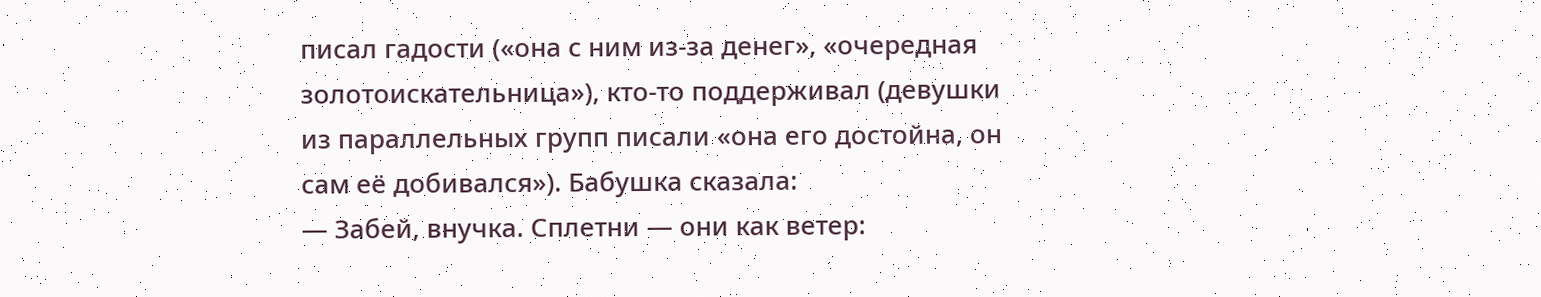писал гадости («она с ним из-за денег», «очередная золотоискательница»), кто-то поддерживал (девушки из параллельных групп писали «она его достойна, он сам её добивался»). Бабушка сказала:
— Забей, внучка. Сплетни — они как ветер: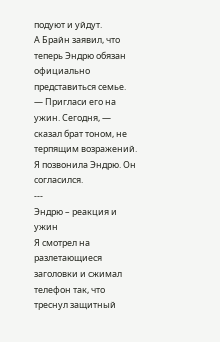подуют и уйдут.
А Брайн заявил, что теперь Эндрю обязан официально представиться семье.
— Пригласи его на ужин. Сегодня, — сказал брат тоном, не терпящим возражений.
Я позвонила Эндрю. Он согласился.
---
Эндрю – реакция и ужин
Я смотрел на разлетающиеся заголовки и сжимал телефон так, что треснул защитный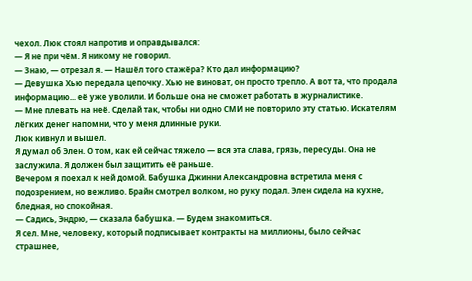чехол. Люк стоял напротив и оправдывался:
— Я не при чём. Я никому не говорил.
— Знаю, — отрезал я. — Нашёл того стажёра? Кто дал информацию?
— Девушка Хью передала цепочку. Хью не виноват, он просто трепло. А вот та, что продала информацию... её уже уволили. И больше она не сможет работать в журналистике.
— Мне плевать на неё. Сделай так, чтобы ни одно СМИ не повторило эту статью. Искателям лёгких денег напомни, что у меня длинные руки.
Люк кивнул и вышел.
Я думал об Элен. О том, как ей сейчас тяжело — вся эта слава, грязь, пересуды. Она не заслужила. Я должен был защитить её раньше.
Вечером я поехал к ней домой. Бабушка Джинни Александровна встретила меня с подозрением, но вежливо. Брайн смотрел волком, но руку подал. Элен сидела на кухне, бледная, но спокойная.
— Садись, Эндрю, — сказала бабушка. — Будем знакомиться.
Я сел. Мне, человеку, который подписывает контракты на миллионы, было сейчас страшнее,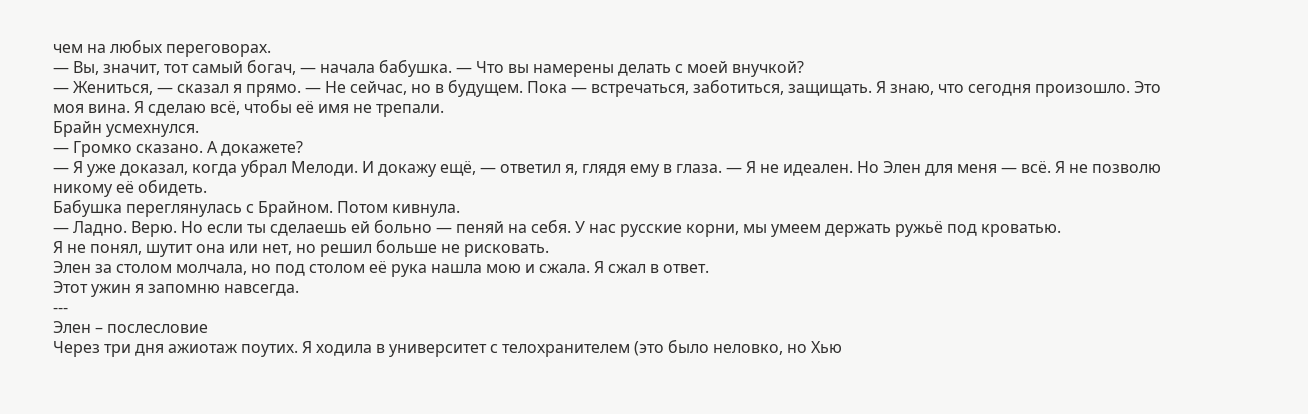чем на любых переговорах.
— Вы, значит, тот самый богач, — начала бабушка. — Что вы намерены делать с моей внучкой?
— Жениться, — сказал я прямо. — Не сейчас, но в будущем. Пока — встречаться, заботиться, защищать. Я знаю, что сегодня произошло. Это моя вина. Я сделаю всё, чтобы её имя не трепали.
Брайн усмехнулся.
— Громко сказано. А докажете?
— Я уже доказал, когда убрал Мелоди. И докажу ещё, — ответил я, глядя ему в глаза. — Я не идеален. Но Элен для меня — всё. Я не позволю никому её обидеть.
Бабушка переглянулась с Брайном. Потом кивнула.
— Ладно. Верю. Но если ты сделаешь ей больно — пеняй на себя. У нас русские корни, мы умеем держать ружьё под кроватью.
Я не понял, шутит она или нет, но решил больше не рисковать.
Элен за столом молчала, но под столом её рука нашла мою и сжала. Я сжал в ответ.
Этот ужин я запомню навсегда.
---
Элен – послесловие
Через три дня ажиотаж поутих. Я ходила в университет с телохранителем (это было неловко, но Хью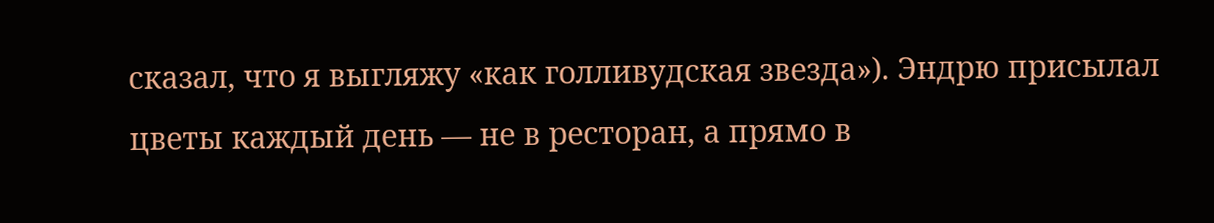сказал, что я выгляжу «как голливудская звезда»). Эндрю присылал цветы каждый день — не в ресторан, а прямо в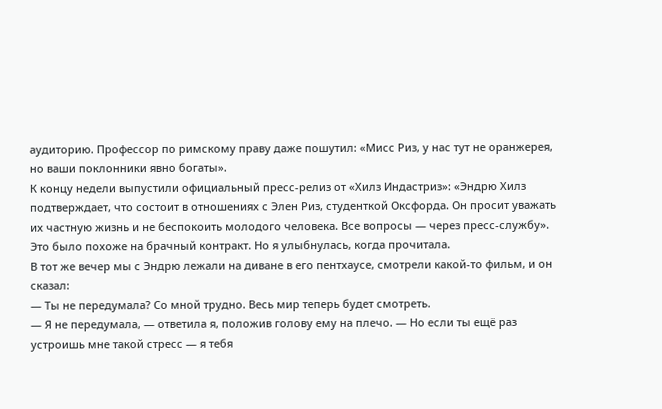аудиторию. Профессор по римскому праву даже пошутил: «Мисс Риз, у нас тут не оранжерея, но ваши поклонники явно богаты».
К концу недели выпустили официальный пресс-релиз от «Хилз Индастриз»: «Эндрю Хилз подтверждает, что состоит в отношениях с Элен Риз, студенткой Оксфорда. Он просит уважать их частную жизнь и не беспокоить молодого человека. Все вопросы — через пресс-службу».
Это было похоже на брачный контракт. Но я улыбнулась, когда прочитала.
В тот же вечер мы с Эндрю лежали на диване в его пентхаусе, смотрели какой-то фильм, и он сказал:
— Ты не передумала? Со мной трудно. Весь мир теперь будет смотреть.
— Я не передумала, — ответила я, положив голову ему на плечо. — Но если ты ещё раз устроишь мне такой стресс — я тебя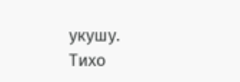укушу.
Тихо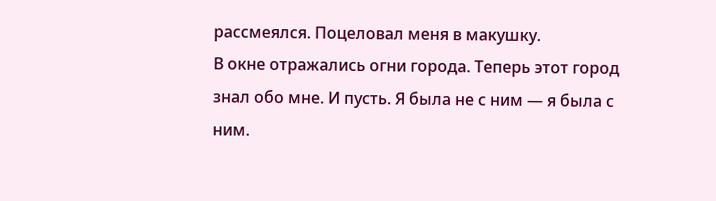рассмеялся. Поцеловал меня в макушку.
В окне отражались огни города. Теперь этот город знал обо мне. И пусть. Я была не с ним — я была с ним.